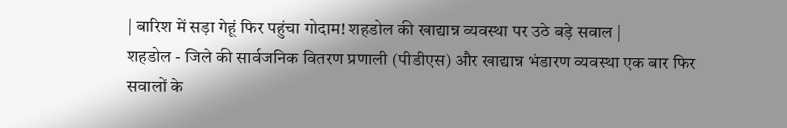| बारिश में सड़ा गेहूं फिर पहुंचा गोदाम! शहडोल की खाद्यान्न व्यवस्था पर उठे बड़े सवाल |
शहडोल - जिले की सार्वजनिक वितरण प्रणाली (पीडीएस) और खाद्यान्न भंडारण व्यवस्था एक बार फिर सवालों के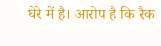घेरे में है। आरोप है कि रैक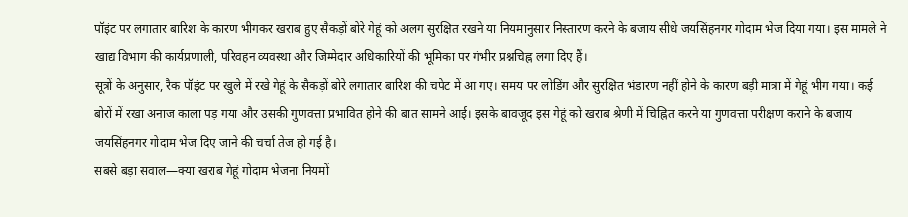पॉइंट पर लगातार बारिश के कारण भीगकर खराब हुए सैकड़ों बोरे गेहूं को अलग सुरक्षित रखने या नियमानुसार निस्तारण करने के बजाय सीधे जयसिंहनगर गोदाम भेज दिया गया। इस मामले ने खाद्य विभाग की कार्यप्रणाली, परिवहन व्यवस्था और जिम्मेदार अधिकारियों की भूमिका पर गंभीर प्रश्नचिह्न लगा दिए हैं।
सूत्रों के अनुसार, रैक पॉइंट पर खुले में रखे गेहूं के सैकड़ों बोरे लगातार बारिश की चपेट में आ गए। समय पर लोडिंग और सुरक्षित भंडारण नहीं होने के कारण बड़ी मात्रा में गेहूं भीग गया। कई बोरों में रखा अनाज काला पड़ गया और उसकी गुणवत्ता प्रभावित होने की बात सामने आई। इसके बावजूद इस गेहूं को खराब श्रेणी में चिह्नित करने या गुणवत्ता परीक्षण कराने के बजाय जयसिंहनगर गोदाम भेज दिए जाने की चर्चा तेज हो गई है।
सबसे बड़ा सवाल—क्या खराब गेहूं गोदाम भेजना नियमों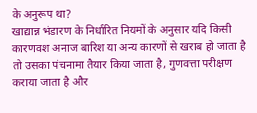के अनुरूप था?
खाद्यान्न भंडारण के निर्धारित नियमों के अनुसार यदि किसी कारणवश अनाज बारिश या अन्य कारणों से खराब हो जाता है तो उसका पंचनामा तैयार किया जाता है, गुणवत्ता परीक्षण कराया जाता है और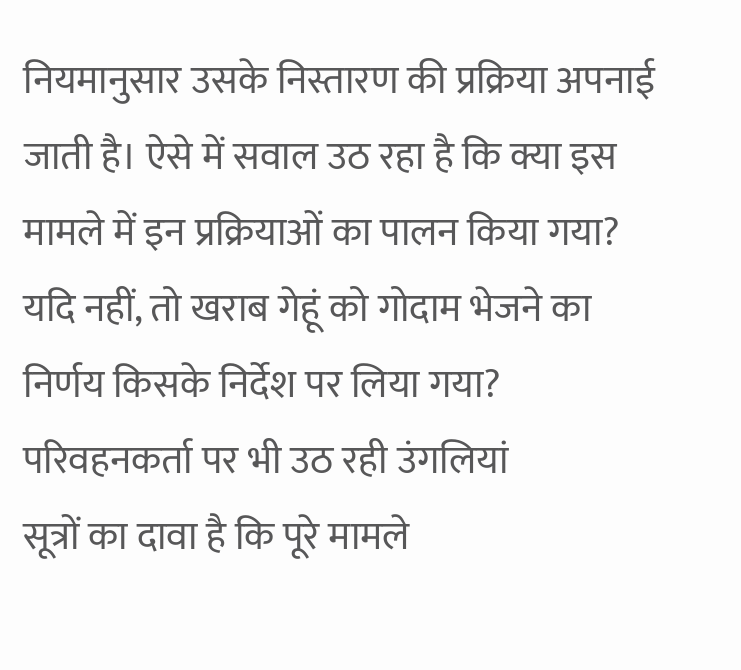नियमानुसार उसके निस्तारण की प्रक्रिया अपनाई जाती है। ऐसे में सवाल उठ रहा है कि क्या इस मामले में इन प्रक्रियाओं का पालन किया गया? यदि नहीं, तो खराब गेहूं को गोदाम भेजने का निर्णय किसके निर्देश पर लिया गया?
परिवहनकर्ता पर भी उठ रही उंगलियां
सूत्रों का दावा है कि पूरे मामले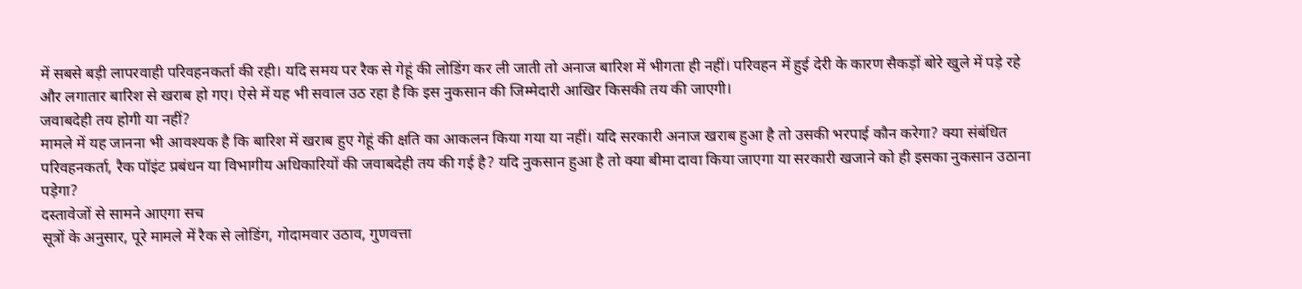में सबसे बड़ी लापरवाही परिवहनकर्ता की रही। यदि समय पर रैक से गेहूं की लोडिंग कर ली जाती तो अनाज बारिश में भीगता ही नहीं। परिवहन में हुई देरी के कारण सैकड़ों बोरे खुले में पड़े रहे और लगातार बारिश से खराब हो गए। ऐसे में यह भी सवाल उठ रहा है कि इस नुकसान की जिम्मेदारी आखिर किसकी तय की जाएगी।
जवाबदेही तय होगी या नहीं?
मामले में यह जानना भी आवश्यक है कि बारिश में खराब हुए गेहूं की क्षति का आकलन किया गया या नहीं। यदि सरकारी अनाज खराब हुआ है तो उसकी भरपाई कौन करेगा? क्या संबंधित परिवहनकर्ता, रैक पॉइंट प्रबंधन या विभागीय अधिकारियों की जवाबदेही तय की गई है? यदि नुकसान हुआ है तो क्या बीमा दावा किया जाएगा या सरकारी खजाने को ही इसका नुकसान उठाना पड़ेगा?
दस्तावेजों से सामने आएगा सच
सूत्रों के अनुसार, पूरे मामले में रैक से लोडिंग, गोदामवार उठाव, गुणवत्ता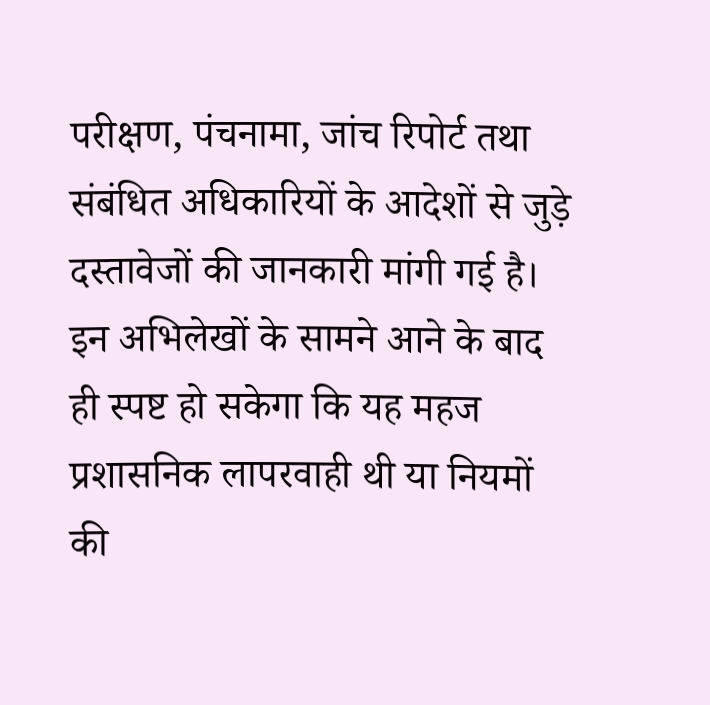परीक्षण, पंचनामा, जांच रिपोर्ट तथा संबंधित अधिकारियों के आदेशों से जुड़े दस्तावेजों की जानकारी मांगी गई है। इन अभिलेखों के सामने आने के बाद ही स्पष्ट हो सकेगा कि यह महज प्रशासनिक लापरवाही थी या नियमों की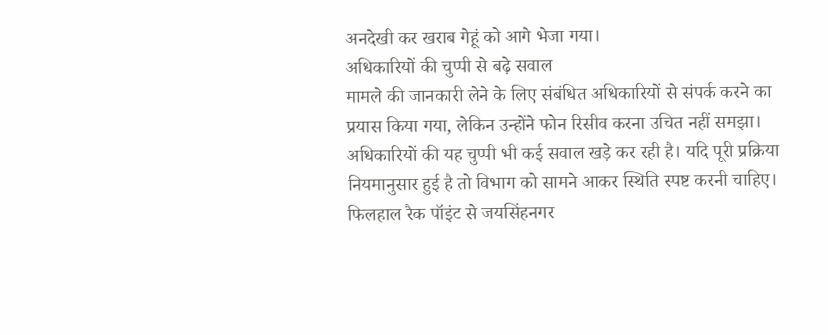अनदेखी कर खराब गेहूं को आगे भेजा गया।
अधिकारियों की चुप्पी से बढ़े सवाल
मामले की जानकारी लेने के लिए संबंधित अधिकारियों से संपर्क करने का प्रयास किया गया, लेकिन उन्होंने फोन रिसीव करना उचित नहीं समझा। अधिकारियों की यह चुप्पी भी कई सवाल खड़े कर रही है। यदि पूरी प्रक्रिया नियमानुसार हुई है तो विभाग को सामने आकर स्थिति स्पष्ट करनी चाहिए। फिलहाल रैक पॉइंट से जयसिंहनगर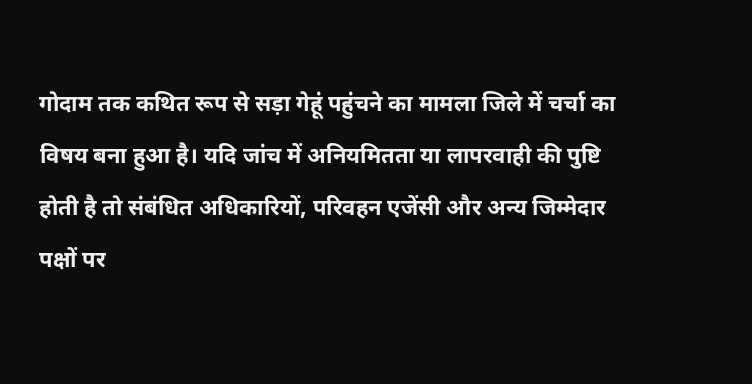गोदाम तक कथित रूप से सड़ा गेहूं पहुंचने का मामला जिले में चर्चा का विषय बना हुआ है। यदि जांच में अनियमितता या लापरवाही की पुष्टि होती है तो संबंधित अधिकारियों, परिवहन एजेंसी और अन्य जिम्मेदार पक्षों पर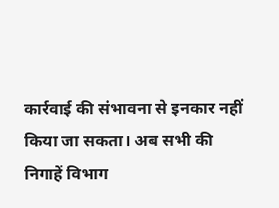कार्रवाई की संभावना से इनकार नहीं किया जा सकता। अब सभी की निगाहें विभाग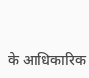के आधिकारिक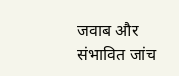जवाब और संभावित जांच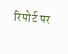रिपोर्ट पर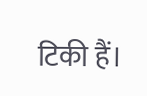टिकी हैं।